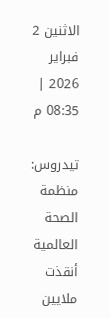الاثنين 2 فبراير 2026 | 08:35 م

تيدروس: منظمة الصحة العالمية أنقذت ملايين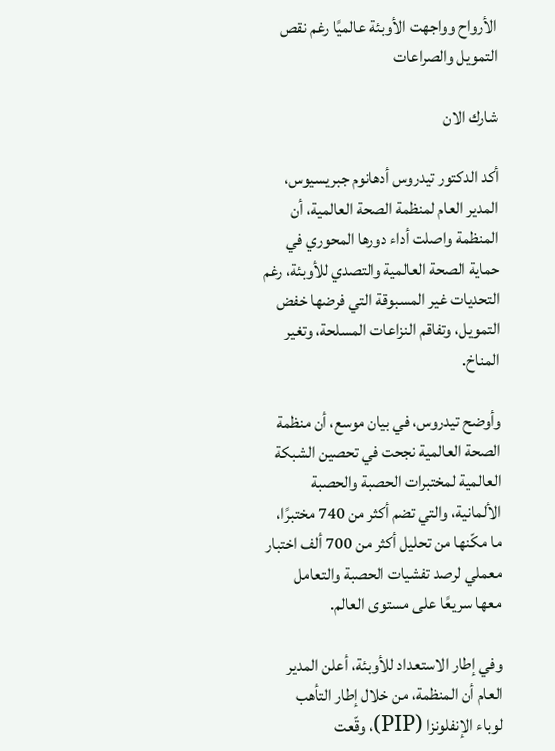الأرواح وواجهت الأوبئة عالميًا رغم نقص التمويل والصراعات

شارك الان

أكد الدكتور تيدروس أدهانوم جبريسيوس، المدير العام لمنظمة الصحة العالمية، أن المنظمة واصلت أداء دورها المحوري في حماية الصحة العالمية والتصدي للأوبئة، رغم التحديات غير المسبوقة التي فرضها خفض التمويل، وتفاقم النزاعات المسلحة، وتغير المناخ.

وأوضح تيدروس، في بيان موسع، أن منظمة الصحة العالمية نجحت في تحصين الشبكة العالمية لمختبرات الحصبة والحصبة الألمانية، والتي تضم أكثر من 740 مختبرًا، ما مكّنها من تحليل أكثر من 700 ألف اختبار معملي لرصد تفشيات الحصبة والتعامل معها سريعًا على مستوى العالم.

وفي إطار الاستعداد للأوبئة، أعلن المدير العام أن المنظمة، من خلال إطار التأهب لوباء الإنفلونزا (PIP)، وقّعت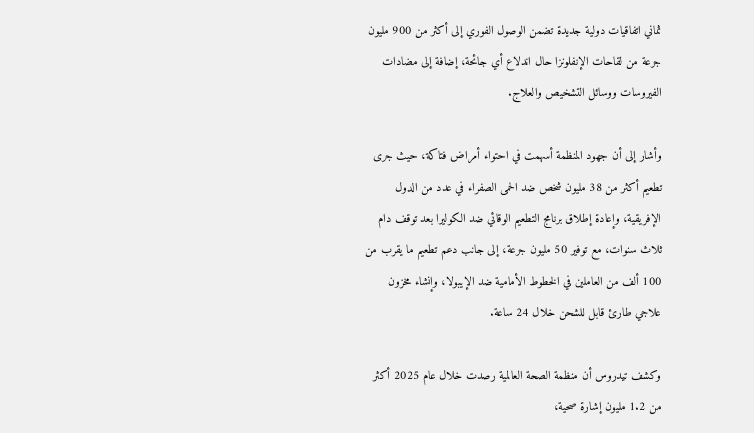ثماني اتفاقيات دولية جديدة تضمن الوصول الفوري إلى أكثر من 900 مليون جرعة من لقاحات الإنفلونزا حال اندلاع أي جائحة، إضافة إلى مضادات الفيروسات ووسائل التشخيص والعلاج.

وأشار إلى أن جهود المنظمة أسهمت في احتواء أمراض فتاكة، حيث جرى تطعيم أكثر من 38 مليون شخص ضد الحمى الصفراء في عدد من الدول الإفريقية، وإعادة إطلاق برنامج التطعيم الوقائي ضد الكوليرا بعد توقف دام ثلاث سنوات، مع توفير 50 مليون جرعة، إلى جانب دعم تطعيم ما يقرب من 100 ألف من العاملين في الخطوط الأمامية ضد الإيبولا، وإنشاء مخزون علاجي طارئ قابل للشحن خلال 24 ساعة.

وكشف تيدروس أن منظمة الصحة العالمية رصدت خلال عام 2025 أكثر من 1.2 مليون إشارة صحية،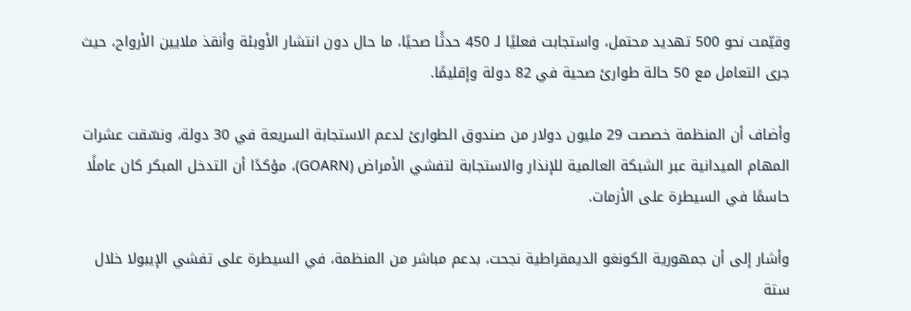وقيّمت نحو 500 تهديد محتمل، واستجابت فعليًا لـ 450 حدثًا صحيًا، ما حال دون انتشار الأوبئة وأنقذ ملايين الأرواح، حيث جرى التعامل مع 50 حالة طوارئ صحية في 82 دولة وإقليمًا.

وأضاف أن المنظمة خصصت 29 مليون دولار من صندوق الطوارئ لدعم الاستجابة السريعة في 30 دولة، ونسّقت عشرات المهام الميدانية عبر الشبكة العالمية للإنذار والاستجابة لتفشي الأمراض (GOARN)، مؤكدًا أن التدخل المبكر كان عاملًا حاسمًا في السيطرة على الأزمات.

وأشار إلى أن جمهورية الكونغو الديمقراطية نجحت، بدعم مباشر من المنظمة، في السيطرة على تفشي الإيبولا خلال ستة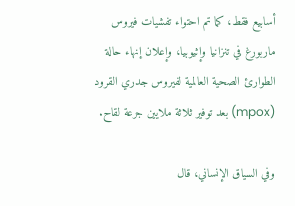أسابيع فقط، كما تم احتواء تفشيات فيروس ماربورغ في تنزانيا وإثيوبيا، وإعلان إنهاء حالة الطوارئ الصحية العالمية لفيروس جدري القرود (mpox) بعد توفير ثلاثة ملايين جرعة لقاح.

وفي السياق الإنساني، قال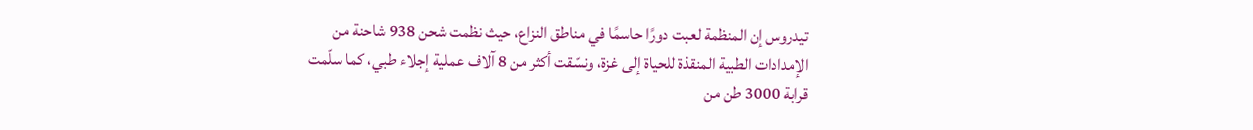تيدروس إن المنظمة لعبت دورًا حاسمًا في مناطق النزاع، حيث نظمت شحن 938 شاحنة من الإمدادات الطبية المنقذة للحياة إلى غزة، ونسّقت أكثر من 8 آلاف عملية إجلاء طبي، كما سلّمت قرابة 3000 طن من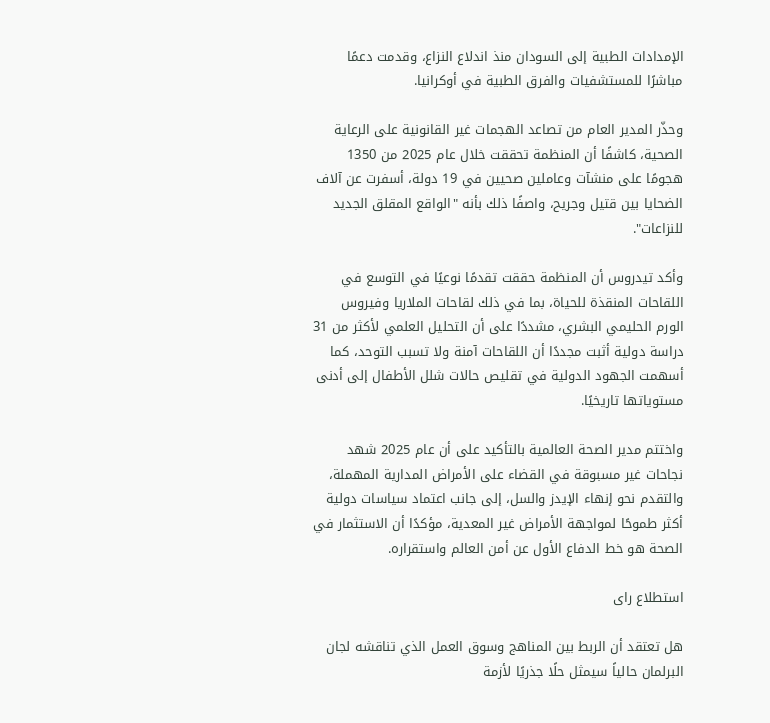الإمدادات الطبية إلى السودان منذ اندلاع النزاع، وقدمت دعمًا مباشرًا للمستشفيات والفرق الطبية في أوكرانيا.

وحذّر المدير العام من تصاعد الهجمات غير القانونية على الرعاية الصحية، كاشفًا أن المنظمة تحققت خلال عام 2025 من 1350 هجومًا على منشآت وعاملين صحيين في 19 دولة، أسفرت عن آلاف الضحايا بين قتيل وجريح، واصفًا ذلك بأنه "الواقع المقلق الجديد للنزاعات".

وأكد تيدروس أن المنظمة حققت تقدمًا نوعيًا في التوسع في اللقاحات المنقذة للحياة، بما في ذلك لقاحات الملاريا وفيروس الورم الحليمي البشري، مشددًا على أن التحليل العلمي لأكثر من 31 دراسة دولية أثبت مجددًا أن اللقاحات آمنة ولا تسبب التوحد، كما أسهمت الجهود الدولية في تقليص حالات شلل الأطفال إلى أدنى مستوياتها تاريخيًا.

واختتم مدير الصحة العالمية بالتأكيد على أن عام 2025 شهد نجاحات غير مسبوقة في القضاء على الأمراض المدارية المهملة، والتقدم نحو إنهاء الإيدز والسل، إلى جانب اعتماد سياسات دولية أكثر طموحًا لمواجهة الأمراض غير المعدية، مؤكدًا أن الاستثمار في الصحة هو خط الدفاع الأول عن أمن العالم واستقراره.

استطلاع راى

هل تعتقد أن الربط بين المناهج وسوق العمل الذي تناقشه لجان البرلمان حالياً سيمثل حلًا جذريًا لأزمة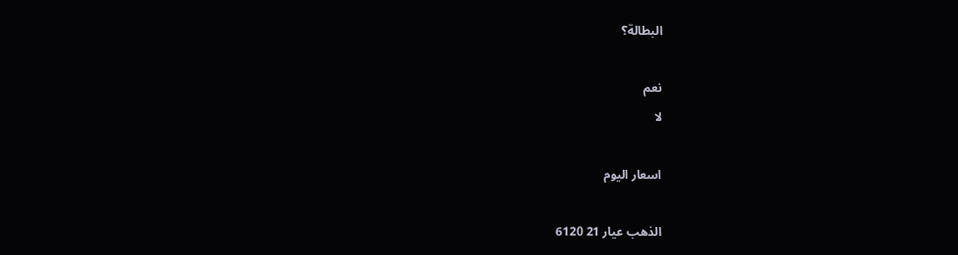البطالة؟

نعم
لا

اسعار اليوم

الذهب عيار 21 6120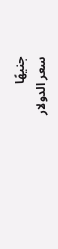جنيهًا
سعر الدولار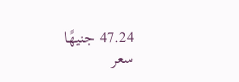47.24 جنيهًا
سعر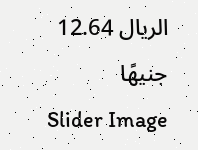الريال 12.64 جنيهًا
Slider Image